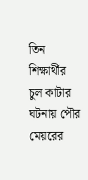তিন শিক্ষার্থীর চুল কাটার ঘটনায় পৌর মেয়রের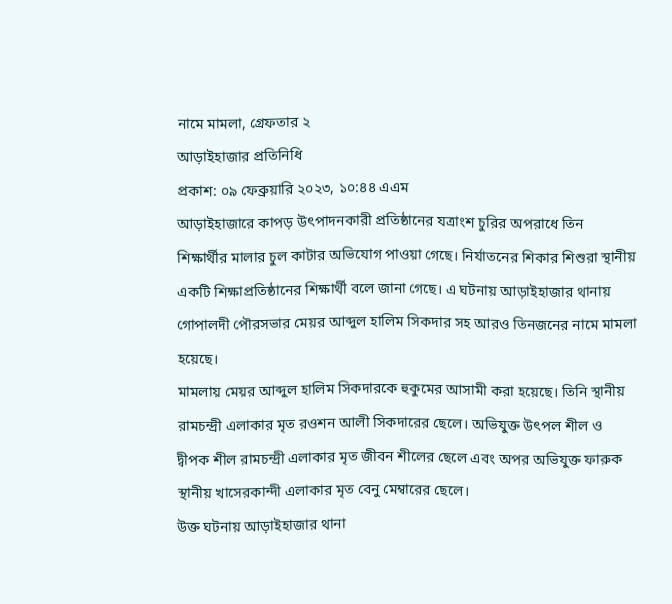নামে মামলা, গ্রেফতার ২
আড়াইহাজার প্রতিনিধি
প্রকাশ: ০৯ ফেব্রুয়ারি ২০২৩, ১০:৪৪ এএম
আড়াইহাজারে কাপড় উৎপাদনকারী প্রতিষ্ঠানের যত্রাংশ চুরির অপরাধে তিন শিক্ষার্থীর মালার চুল কাটার অভিযোগ পাওয়া গেছে। নির্যাতনের শিকার শিশুরা স্থানীয় একটি শিক্ষাপ্রতিষ্ঠানের শিক্ষার্থী বলে জানা গেছে। এ ঘটনায় আড়াইহাজার থানায় গোপালদী পৌরসভার মেয়র আব্দুল হালিম সিকদার সহ আরও তিনজনের নামে মামলা হয়েছে।
মামলায় মেয়র আব্দুল হালিম সিকদারকে হুকুমের আসামী করা হয়েছে। তিনি স্থানীয় রামচন্দ্রী এলাকার মৃত রওশন আলী সিকদারের ছেলে। অভিযুক্ত উৎপল শীল ও দ্বীপক শীল রামচন্দ্রী এলাকার মৃত জীবন শীলের ছেলে এবং অপর অভিযুক্ত ফারুক স্থানীয় খাসেরকান্দী এলাকার মৃত বেনু মেম্বারের ছেলে।
উক্ত ঘটনায় আড়াইহাজার থানা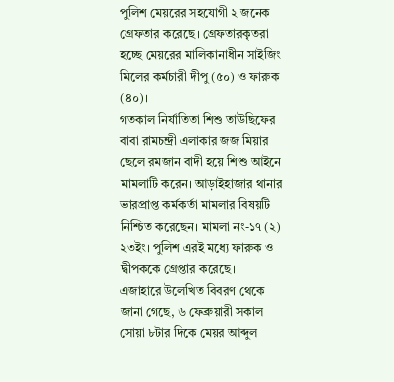পুলিশ মেয়রের সহযোগী ২ জনেক গ্রেফতার করেছে। গ্রেফতারকৃতরা হচ্ছে মেয়রের মালিকানাধীন সাইজিং মিলের কর্মচারী দীপু (৫০) ও ফারুক (৪০)।
গতকাল নির্যাতিতা শিশু তাউছিফের বাবা রামচন্দ্রী এলাকার জজ মিয়ার ছেলে রমজান বাদী হয়ে শিশু আইনে মামলাটি করেন। আড়াইহাজার থানার ভারপ্রাপ্ত কর্মকর্তা মামলার বিষয়টি নিশ্চিত করেছেন। মামলা নং-১৭ (২) ২৩ইং। পুলিশ এরই মধ্যে ফারুক ও দ্বীপককে গ্রেপ্তার করেছে।
এজাহারে উলেখিত বিবরণ থেকে জানা গেছে, ৬ ফেব্রুয়ারী সকাল সোয়া ৮টার দিকে মেয়র আব্দুল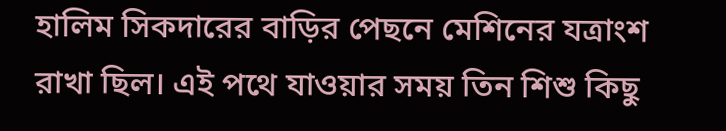হালিম সিকদারের বাড়ির পেছনে মেশিনের যত্রাংশ রাখা ছিল। এই পথে যাওয়ার সময় তিন শিশু কিছু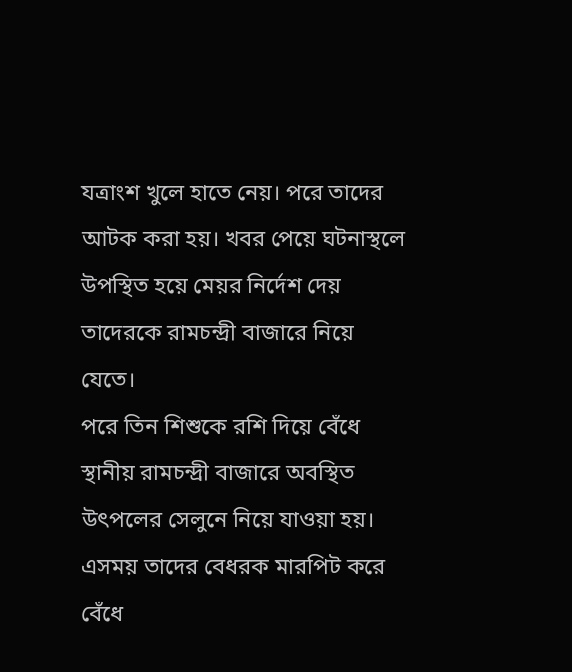যত্রাংশ খুলে হাতে নেয়। পরে তাদের আটক করা হয়। খবর পেয়ে ঘটনাস্থলে উপস্থিত হয়ে মেয়র নির্দেশ দেয় তাদেরকে রামচন্দ্রী বাজারে নিয়ে যেতে।
পরে তিন শিশুকে রশি দিয়ে বেঁধে স্থানীয় রামচন্দ্রী বাজারে অবস্থিত উৎপলের সেলুনে নিয়ে যাওয়া হয়। এসময় তাদের বেধরক মারপিট করে বেঁধে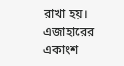রাখা হয়। এজাহারের একাংশ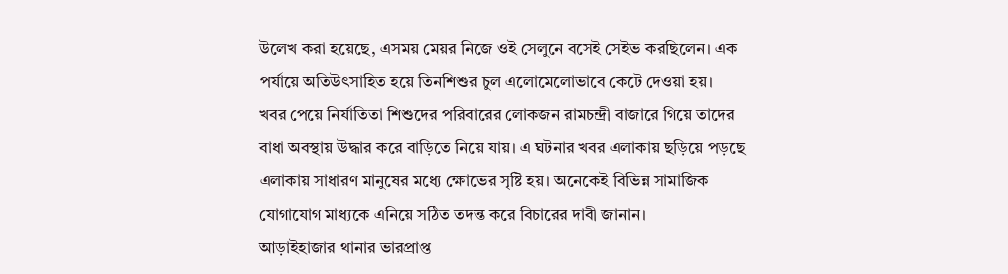উলেখ করা হয়েছে, এসময় মেয়র নিজে ওই সেলুনে বসেই সেইভ করছিলেন। এক পর্যায়ে অতিউৎসাহিত হয়ে তিনশিশুর চুল এলোমেলোভাবে কেটে দেওয়া হয়।
খবর পেয়ে নির্যাতিতা শিশুদের পরিবারের লোকজন রামচন্দ্রী বাজারে গিয়ে তাদের বাধা অবস্থায় উদ্ধার করে বাড়িতে নিয়ে যায়। এ ঘটনার খবর এলাকায় ছড়িয়ে পড়ছে এলাকায় সাধারণ মানুষের মধ্যে ক্ষোভের সৃষ্টি হয়। অনেকেই বিভিন্ন সামাজিক যোগাযোগ মাধ্যকে এনিয়ে সঠিত তদন্ত করে বিচারের দাবী জানান।
আড়াইহাজার থানার ভারপ্রাপ্ত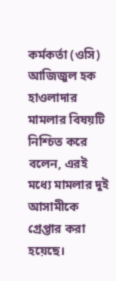কর্মকর্তা (ওসি) আজিজুল হক হাওলাদার মামলার বিষয়টি নিশ্চিত করে বলেন, এরই মধ্যে মামলার দুই আসামীকে গ্রেপ্তার করা হয়েছে।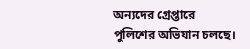অন্যদের গ্রেপ্তারে পুলিশের অভিযান চলছে।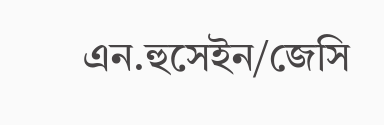এন.হুসেইন/জেসি